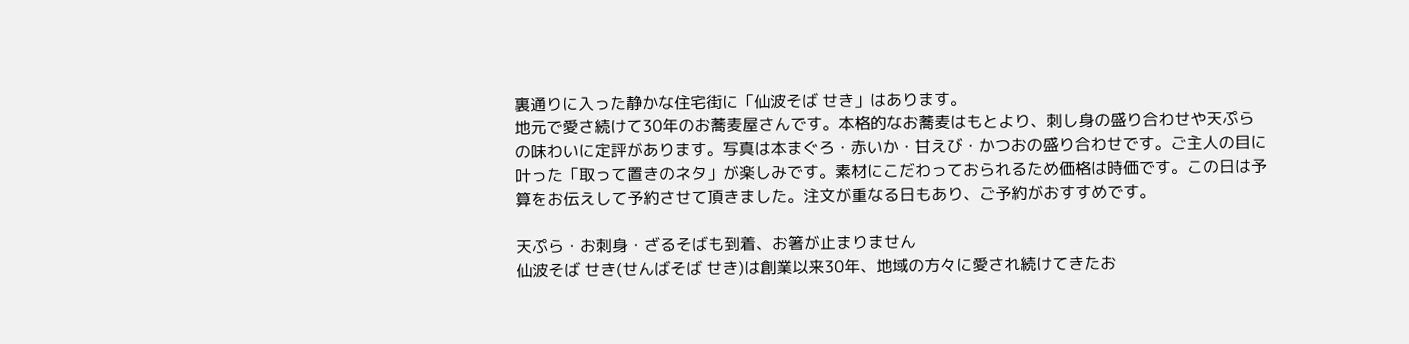裏通りに入った静かな住宅街に「仙波そば せき」はあります。
地元で愛さ続けて30年のお蕎麦屋さんです。本格的なお蕎麦はもとより、刺し身の盛り合わせや天ぷらの味わいに定評があります。写真は本まぐろ・赤いか・甘えび・かつおの盛り合わせです。ご主人の目に叶った「取って置きのネタ」が楽しみです。素材にこだわっておられるため価格は時価です。この日は予算をお伝えして予約させて頂きました。注文が重なる日もあり、ご予約がおすすめです。

天ぷら・お刺身・ざるそばも到着、お箸が止まりません
仙波そば せき(せんばそば せき)は創業以来30年、地域の方々に愛され続けてきたお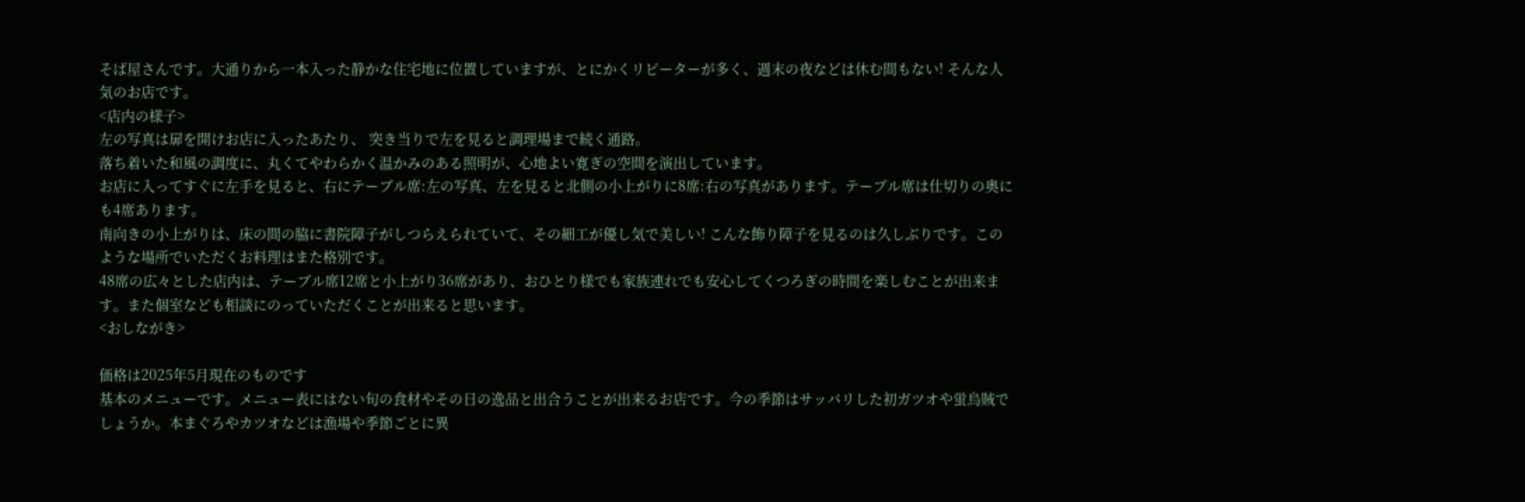そば屋さんです。大通りから一本入った静かな住宅地に位置していますが、とにかくリピーターが多く、週末の夜などは休む間もない! そんな人気のお店です。
<店内の様子>
左の写真は扉を開けお店に入ったあたり、 突き当りで左を見ると調理場まで続く通路。
落ち着いた和風の調度に、丸くてやわらかく温かみのある照明が、心地よい寛ぎの空間を演出しています。
お店に入ってすぐに左手を見ると、右にテーブル席:左の写真、左を見ると北側の小上がりに8席:右の写真があります。テーブル席は仕切りの奥にも4席あります。
南向きの小上がりは、床の間の脇に書院障子がしつらえられていて、その細工が優し気で美しい! こんな飾り障子を見るのは久しぶりです。このような場所でいただくお料理はまた格別です。
48席の広々とした店内は、テーブル席12席と小上がり36席があり、おひとり様でも家族連れでも安心してくつろぎの時間を楽しむことが出来ます。また個室なども相談にのっていただくことが出来ると思います。
<おしながき>

価格は2025年5月現在のものです
基本のメニューです。メニュー表にはない旬の食材やその日の逸品と出合うことが出来るお店です。今の季節はサッパリした初ガツオや蛍烏賊でしょうか。本まぐろやカツオなどは漁場や季節ごとに異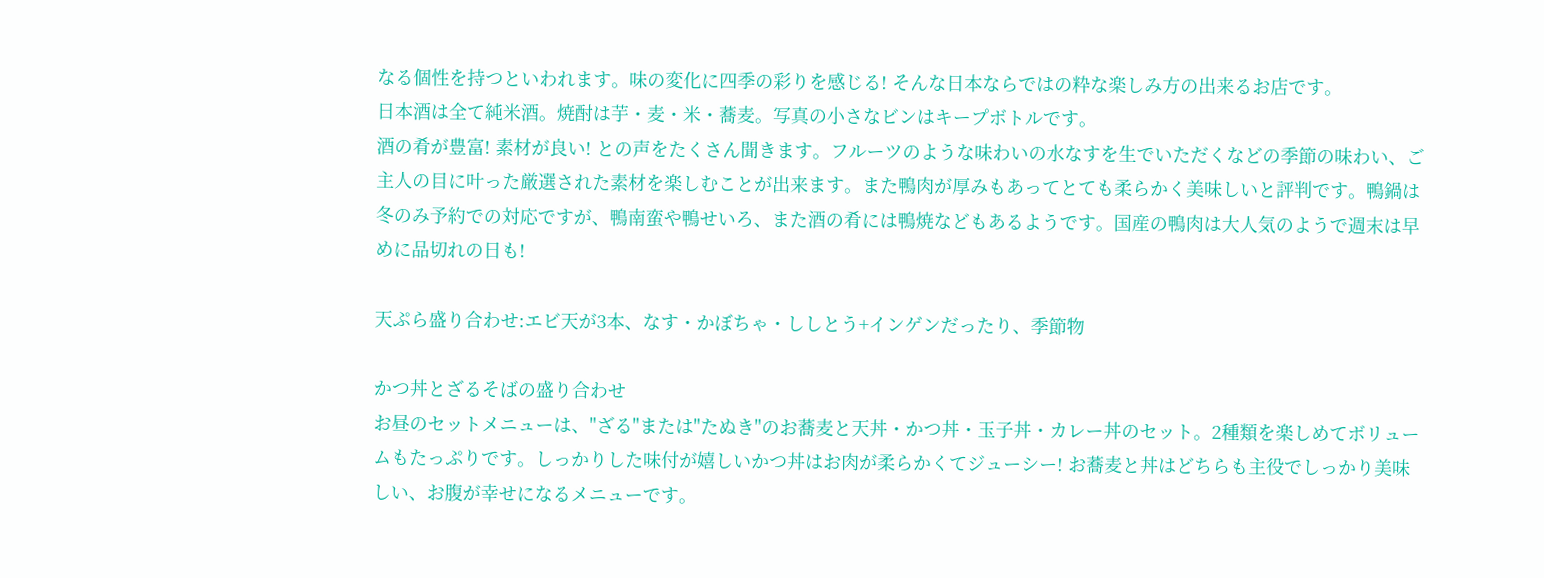なる個性を持つといわれます。味の変化に四季の彩りを感じる! そんな日本ならではの粋な楽しみ方の出来るお店です。
日本酒は全て純米酒。焼酎は芋・麦・米・蕎麦。写真の小さなビンはキープボトルです。
酒の肴が豊富! 素材が良い! との声をたくさん聞きます。フルーツのような味わいの水なすを生でいただくなどの季節の味わい、ご主人の目に叶った厳選された素材を楽しむことが出来ます。また鴨肉が厚みもあってとても柔らかく美味しいと評判です。鴨鍋は冬のみ予約での対応ですが、鴨南蛮や鴨せいろ、また酒の肴には鴨焼などもあるようです。国産の鴨肉は大人気のようで週末は早めに品切れの日も!

天ぷら盛り合わせ:エビ天が3本、なす・かぼちゃ・ししとう+インゲンだったり、季節物

かつ丼とざるそばの盛り合わせ
お昼のセットメニューは、"ざる"または"たぬき"のお蕎麦と天丼・かつ丼・玉子丼・カレー丼のセット。2種類を楽しめてボリュームもたっぷりです。しっかりした味付が嬉しいかつ丼はお肉が柔らかくてジューシー! お蕎麦と丼はどちらも主役でしっかり美味しい、お腹が幸せになるメニューです。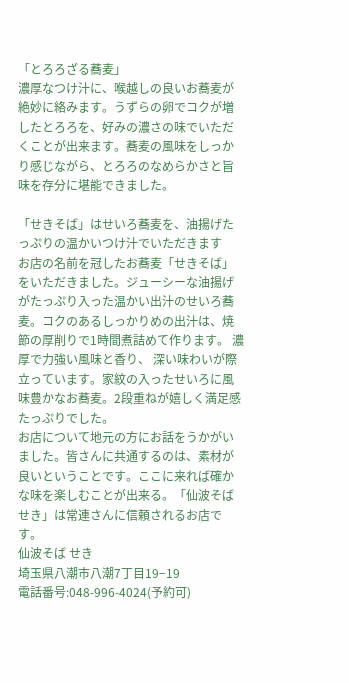「とろろざる蕎麦」
濃厚なつけ汁に、喉越しの良いお蕎麦が絶妙に絡みます。うずらの卵でコクが増したとろろを、好みの濃さの味でいただくことが出来ます。蕎麦の風味をしっかり感じながら、とろろのなめらかさと旨味を存分に堪能できました。

「せきそば」はせいろ蕎麦を、油揚げたっぷりの温かいつけ汁でいただきます
お店の名前を冠したお蕎麦「せきそば」をいただきました。ジューシーな油揚げがたっぷり入った温かい出汁のせいろ蕎麦。コクのあるしっかりめの出汁は、焼節の厚削りで1時間煮詰めて作ります。 濃厚で力強い風味と香り、 深い味わいが際立っています。家紋の入ったせいろに風味豊かなお蕎麦。2段重ねが嬉しく満足感たっぷりでした。
お店について地元の方にお話をうかがいました。皆さんに共通するのは、素材が良いということです。ここに来れば確かな味を楽しむことが出来る。「仙波そば せき」は常連さんに信頼されるお店です。
仙波そば せき
埼玉県八潮市八潮7丁目19−19
電話番号:048-996-4024(予約可)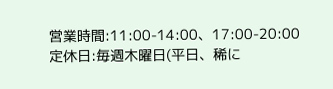営業時間:11:00-14:00、17:00-20:00
定休日:毎週木曜日(平日、稀に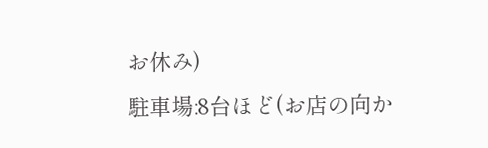お休み)
駐車場:8台ほど(お店の向か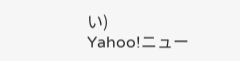い)
Yahoo!ニュー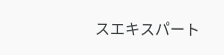スエキスパート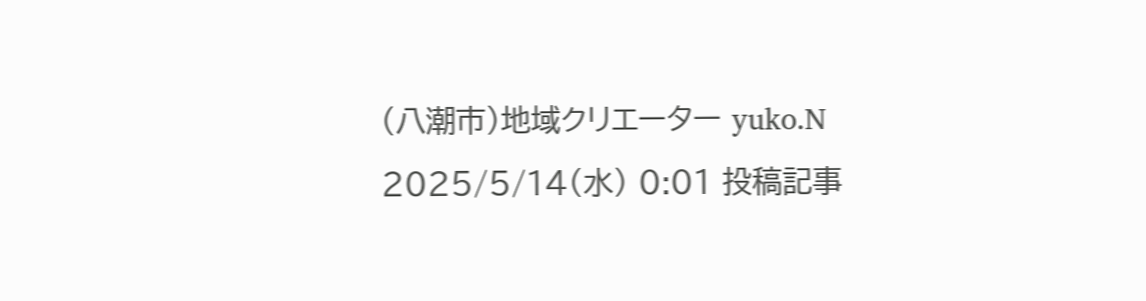(八潮市)地域クリエーター yuko.N
2025/5/14(水) 0:01 投稿記事